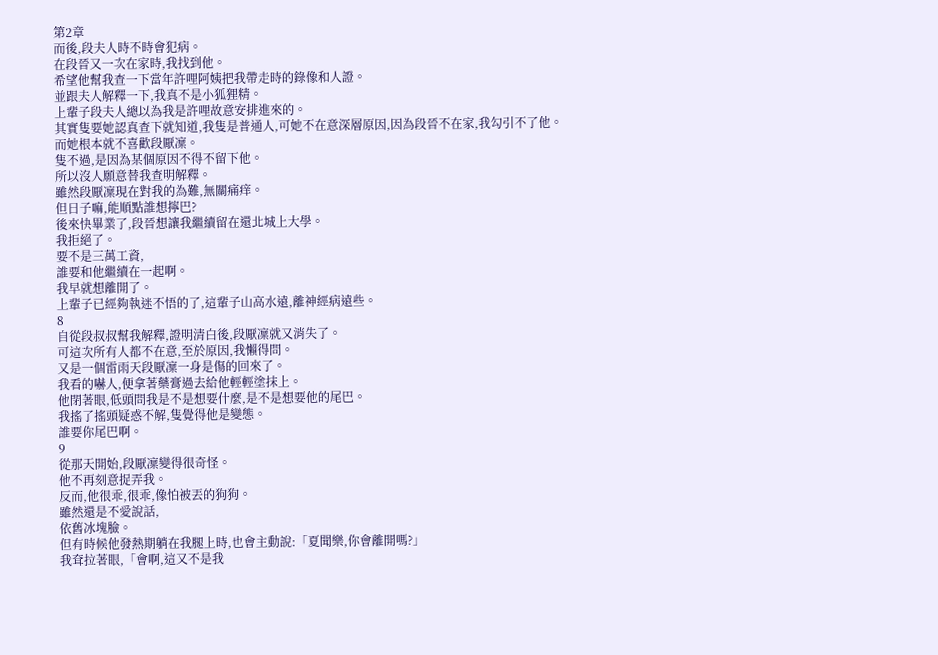第2章
而後,段夫人時不時會犯病。
在段晉又一次在家時,我找到他。
希望他幫我查一下當年許哩阿姨把我帶走時的錄像和人證。
並跟夫人解釋一下,我真不是小狐狸精。
上輩子段夫人總以為我是許哩故意安排進來的。
其實隻要她認真查下就知道,我隻是普通人,可她不在意深層原因,因為段晉不在家,我勾引不了他。
而她根本就不喜歡段厭凜。
隻不過,是因為某個原因不得不留下他。
所以沒人願意替我查明解釋。
雖然段厭凜現在對我的為難,無關痛痒。
但日子嘛,能順點誰想擰巴?
後來快畢業了,段晉想讓我繼續留在還北城上大學。
我拒絕了。
要不是三萬工資,
誰要和他繼續在一起啊。
我早就想離開了。
上輩子已經夠執迷不悟的了,這輩子山高水遠,離神經病遠些。
8
自從段叔叔幫我解釋,證明清白後,段厭凜就又消失了。
可這次所有人都不在意,至於原因,我懶得問。
又是一個雷雨天段厭凜一身是傷的回來了。
我看的嚇人,便拿著藥膏過去給他輕輕塗抹上。
他閉著眼,低頭問我是不是想要什麼,是不是想要他的尾巴。
我搖了搖頭疑惑不解,隻覺得他是變態。
誰要你尾巴啊。
9
從那天開始,段厭凜變得很奇怪。
他不再刻意捉弄我。
反而,他很乖,很乖,像怕被丟的狗狗。
雖然還是不愛說話,
依舊冰塊臉。
但有時候他發熱期躺在我腿上時,也會主動說:「夏聞樂,你會離開嗎?」
我耷拉著眼,「會啊,這又不是我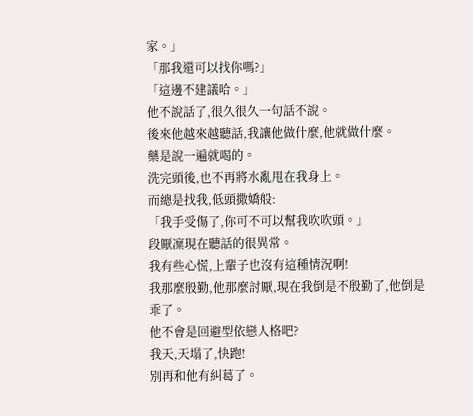家。」
「那我還可以找你嗎?」
「這邊不建議哈。」
他不說話了,很久很久一句話不說。
後來他越來越聽話,我讓他做什麼,他就做什麼。
藥是說一遍就喝的。
洗完頭後,也不再將水亂甩在我身上。
而總是找我,低頭撒嬌般:
「我手受傷了,你可不可以幫我吹吹頭。」
段厭凜現在聽話的很異常。
我有些心慌,上輩子也沒有這種情況啊!
我那麼殷勤,他那麼討厭,現在我倒是不殷勤了,他倒是乖了。
他不會是回避型依戀人格吧?
我天,天塌了,快跑!
別再和他有糾葛了。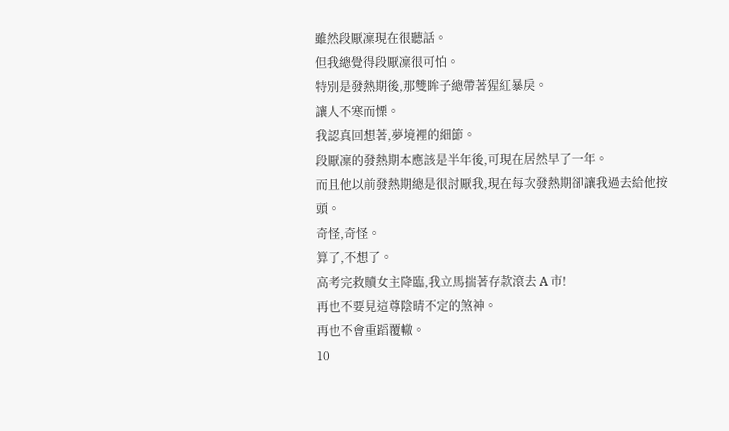雖然段厭凜現在很聽話。
但我總覺得段厭凜很可怕。
特別是發熱期後,那雙眸子總帶著猩紅暴戾。
讓人不寒而慄。
我認真回想著,夢境裡的細節。
段厭凜的發熱期本應該是半年後,可現在居然早了一年。
而且他以前發熱期總是很討厭我,現在每次發熱期卻讓我過去給他按頭。
奇怪,奇怪。
算了,不想了。
高考完救贖女主降臨,我立馬揣著存款滾去 A 市!
再也不要見這尊陰晴不定的煞神。
再也不會重蹈覆轍。
10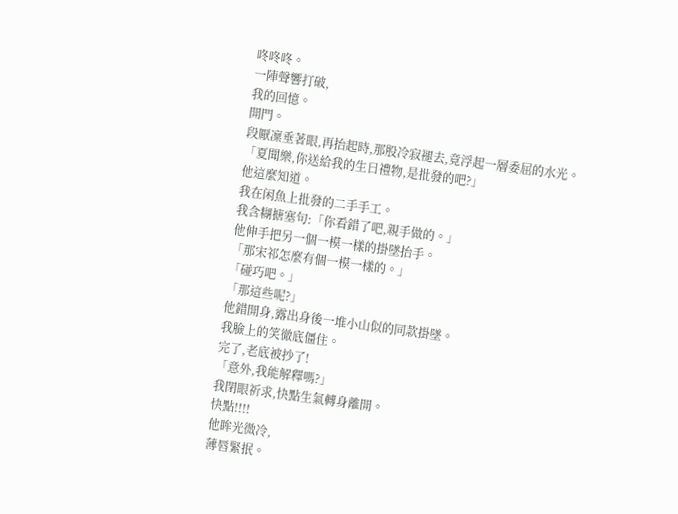咚咚咚。
一陣聲響打破,
我的回憶。
開門。
段厭凜垂著眼,再抬起時,那股冷寂褪去,竟浮起一層委屈的水光。
「夏聞樂,你送給我的生日禮物,是批發的吧?」
他這麼知道。
我在闲魚上批發的二手手工。
我含糊搪塞句:「你看錯了吧,親手做的。」
他伸手把另一個一模一樣的掛墜抬手。
「那宋祁怎麼有個一模一樣的。」
「碰巧吧。」
「那這些呢?」
他錯開身,露出身後一堆小山似的同款掛墜。
我臉上的笑徹底僵住。
完了,老底被抄了!
「意外,我能解釋嗎?」
我閉眼祈求,快點生氣轉身離開。
快點!!!!
他眸光微冷,
薄唇緊抿。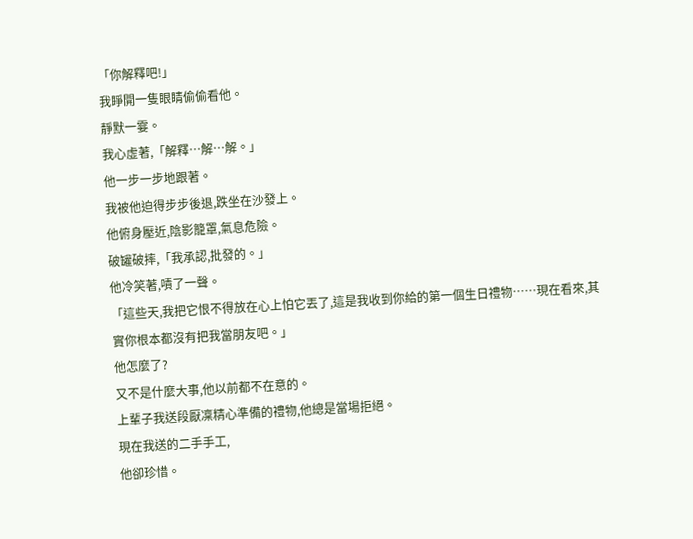「你解釋吧!」
我睜開一隻眼睛偷偷看他。
靜默一霎。
我心虛著,「解釋…解…解。」
他一步一步地跟著。
我被他迫得步步後退,跌坐在沙發上。
他俯身壓近,陰影籠罩,氣息危險。
破罐破摔,「我承認,批發的。」
他冷笑著,嘖了一聲。
「這些天,我把它恨不得放在心上怕它丟了,這是我收到你給的第一個生日禮物……現在看來,其實你根本都沒有把我當朋友吧。」
他怎麼了?
又不是什麼大事,他以前都不在意的。
上輩子我送段厭凜精心準備的禮物,他總是當場拒絕。
現在我送的二手手工,
他卻珍惜。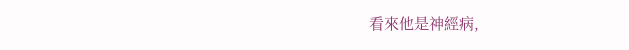看來他是神經病,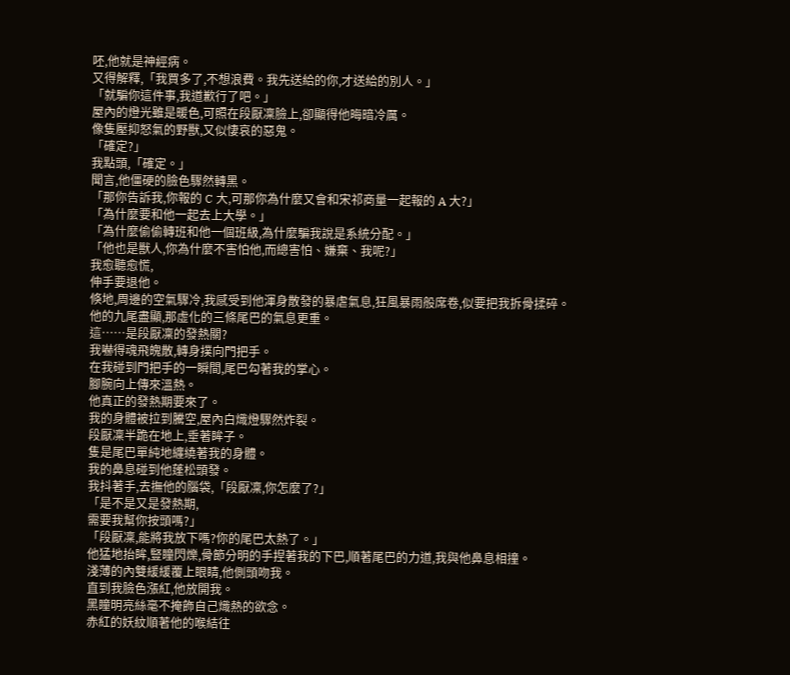呸,他就是神經病。
又得解釋,「我買多了,不想浪費。我先送給的你,才送給的別人。」
「就騙你這件事,我道歉行了吧。」
屋內的燈光雖是暖色,可照在段厭凜臉上,卻顯得他晦暗冷厲。
像隻壓抑怒氣的野獸,又似悽哀的惡鬼。
「確定?」
我點頭,「確定。」
聞言,他僵硬的臉色驟然轉黑。
「那你告訴我,你報的 C 大,可那你為什麼又會和宋祁商量一起報的 A 大?」
「為什麼要和他一起去上大學。」
「為什麼偷偷轉班和他一個班級,為什麼騙我說是系統分配。」
「他也是獸人,你為什麼不害怕他,而總害怕、嫌棄、我呢?」
我愈聽愈慌,
伸手要退他。
倏地,周邊的空氣驟冷,我感受到他渾身散發的暴虐氣息,狂風暴雨般席卷,似要把我拆骨揉碎。
他的九尾盡顯,那虛化的三條尾巴的氣息更重。
這……是段厭凜的發熱關?
我嚇得魂飛魄散,轉身撲向門把手。
在我碰到門把手的一瞬間,尾巴勾著我的掌心。
腳腕向上傳來溫熱。
他真正的發熱期要來了。
我的身體被拉到騰空,屋內白熾燈驟然炸裂。
段厭凜半跪在地上,垂著眸子。
隻是尾巴單純地纏繞著我的身體。
我的鼻息碰到他蓬松頭發。
我抖著手,去撫他的腦袋,「段厭凜,你怎麼了?」
「是不是又是發熱期,
需要我幫你按頭嗎?」
「段厭凜,能將我放下嗎?你的尾巴太熱了。」
他猛地抬眸,豎瞳閃爍,骨節分明的手捏著我的下巴,順著尾巴的力道,我與他鼻息相撞。
淺薄的內雙緩緩覆上眼睛,他側頭吻我。
直到我臉色漲紅,他放開我。
黑瞳明亮絲毫不掩飾自己熾熱的欲念。
赤紅的妖紋順著他的喉結往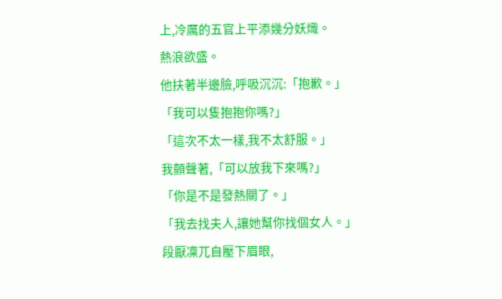上,冷厲的五官上平添幾分妖熾。
熱浪欲盛。
他扶著半邊臉,呼吸沉沉:「抱歉。」
「我可以隻抱抱你嗎?」
「這次不太一樣,我不太舒服。」
我顫聲著,「可以放我下來嗎?」
「你是不是發熱關了。」
「我去找夫人,讓她幫你找個女人。」
段厭凜兀自壓下眉眼,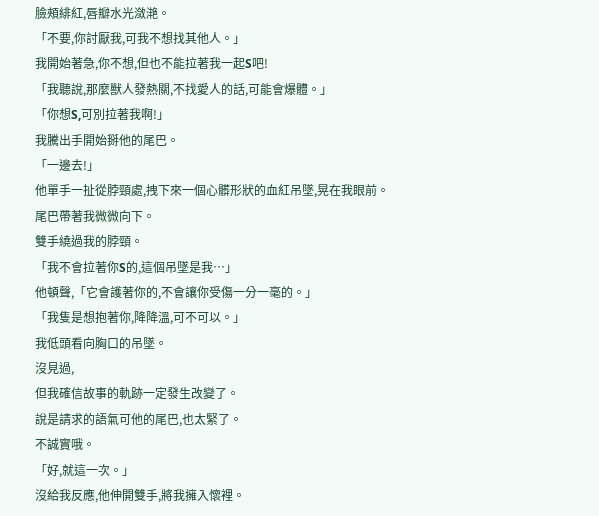臉頰緋紅,唇瓣水光潋滟。
「不要,你討厭我,可我不想找其他人。」
我開始著急,你不想,但也不能拉著我一起S吧!
「我聽說,那麼獸人發熱關,不找愛人的話,可能會爆體。」
「你想S,可別拉著我啊!」
我騰出手開始掰他的尾巴。
「一邊去!」
他單手一扯從脖頸處,拽下來一個心髒形狀的血紅吊墜,晃在我眼前。
尾巴帶著我微微向下。
雙手繞過我的脖頸。
「我不會拉著你S的,這個吊墜是我…」
他頓聲,「它會護著你的,不會讓你受傷一分一毫的。」
「我隻是想抱著你,降降溫,可不可以。」
我低頭看向胸口的吊墜。
沒見過,
但我確信故事的軌跡一定發生改變了。
說是請求的語氣可他的尾巴,也太緊了。
不誠實哦。
「好,就這一次。」
沒給我反應,他伸開雙手,將我擁入懷裡。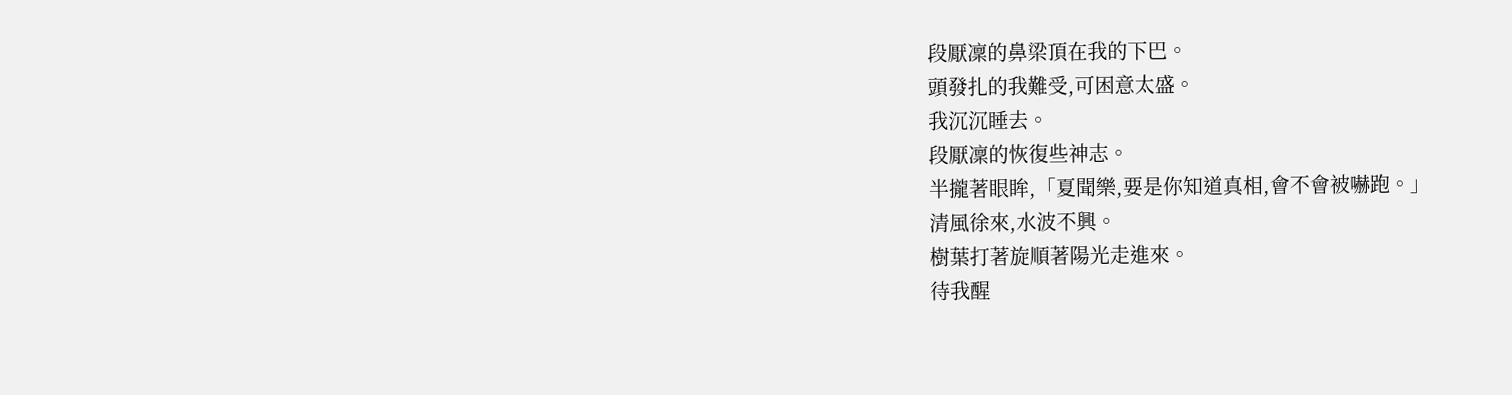段厭凜的鼻梁頂在我的下巴。
頭發扎的我難受,可困意太盛。
我沉沉睡去。
段厭凜的恢復些神志。
半攏著眼眸,「夏聞樂,要是你知道真相,會不會被嚇跑。」
清風徐來,水波不興。
樹葉打著旋順著陽光走進來。
待我醒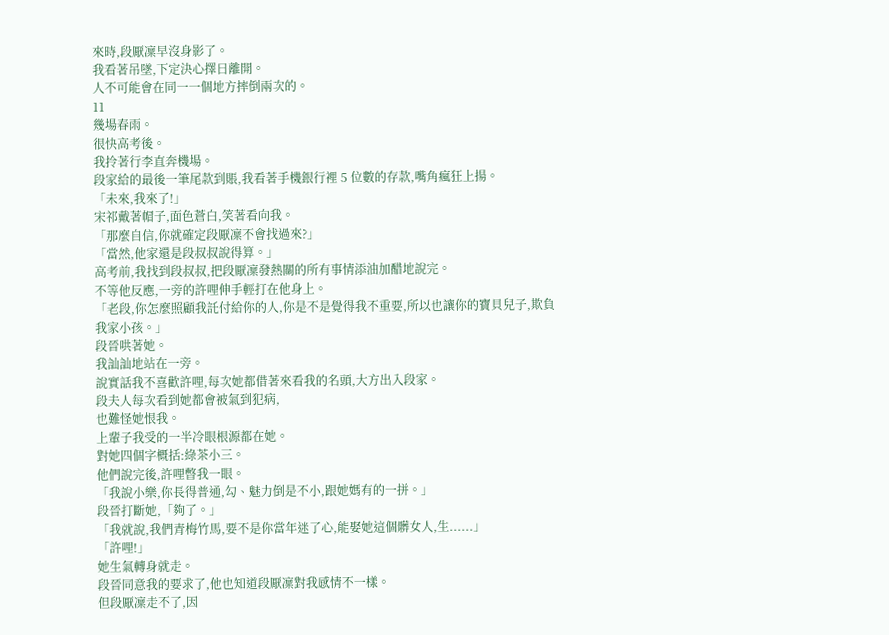來時,段厭凜早沒身影了。
我看著吊墜,下定決心擇日離開。
人不可能會在同一一個地方摔倒兩次的。
11
幾場春雨。
很快高考後。
我拎著行李直奔機場。
段家給的最後一筆尾款到賬,我看著手機銀行裡 5 位數的存款,嘴角瘋狂上揚。
「未來,我來了!」
宋祁戴著帽子,面色蒼白,笑著看向我。
「那麼自信,你就確定段厭凜不會找過來?」
「當然,他家還是段叔叔說得算。」
高考前,我找到段叔叔,把段厭凜發熱關的所有事情添油加醋地說完。
不等他反應,一旁的許哩伸手輕打在他身上。
「老段,你怎麼照顧我託付給你的人,你是不是覺得我不重要,所以也讓你的寶貝兒子,欺負我家小孩。」
段晉哄著她。
我訕訕地站在一旁。
說實話我不喜歡許哩,每次她都借著來看我的名頭,大方出入段家。
段夫人每次看到她都會被氣到犯病,
也難怪她恨我。
上輩子我受的一半冷眼根源都在她。
對她四個字概括:綠茶小三。
他們說完後,許哩暼我一眼。
「我說小樂,你長得普通,勾、魅力倒是不小,跟她媽有的一拼。」
段晉打斷她,「夠了。」
「我就說,我們青梅竹馬,要不是你當年迷了心,能娶她這個髒女人,生......」
「許哩!」
她生氣轉身就走。
段晉同意我的要求了,他也知道段厭凜對我感情不一樣。
但段厭凜走不了,因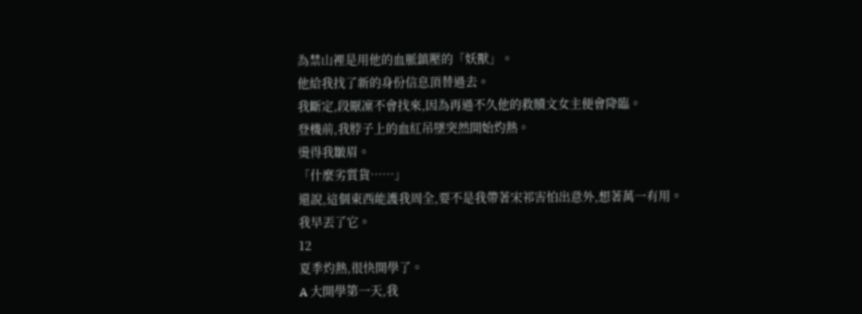為禁山裡是用他的血脈鎮壓的「妖獸」。
他給我找了新的身份信息頂替過去。
我斷定,段厭凜不會找來,因為再過不久他的救贖文女主便會降臨。
登機前,我脖子上的血紅吊墜突然開始灼熱。
燙得我皺眉。
「什麼劣質貨……」
還說,這個東西能護我周全,要不是我帶著宋祁害怕出意外,想著萬一有用。
我早丟了它。
12
夏季灼熱,很快開學了。
A 大開學第一天,我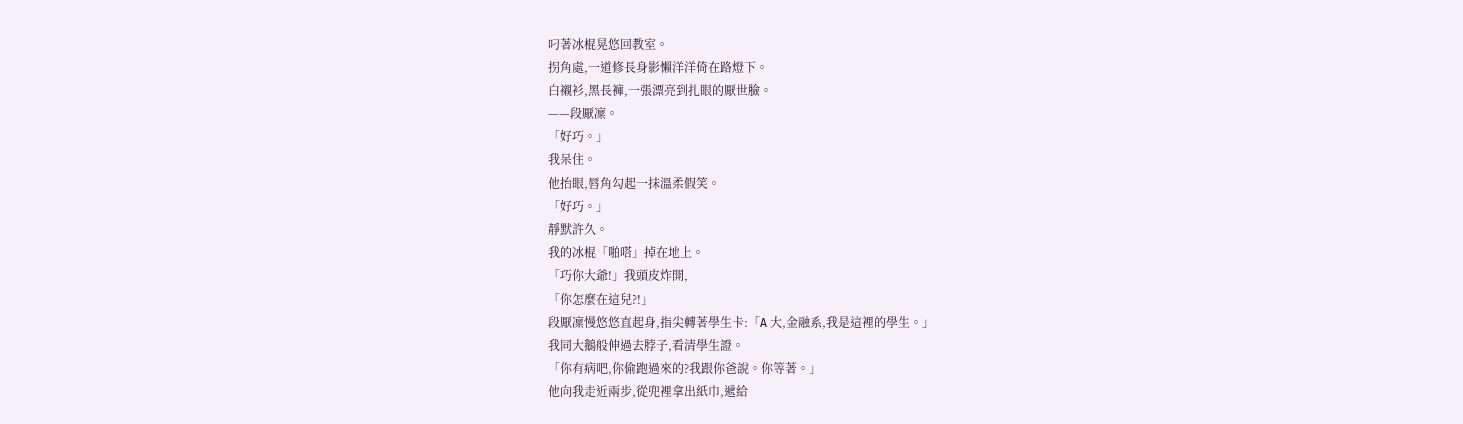叼著冰棍晃悠回教室。
拐角處,一道修長身影懶洋洋倚在路燈下。
白襯衫,黑長褲,一張漂亮到扎眼的厭世臉。
——段厭凜。
「好巧。」
我呆住。
他抬眼,唇角勾起一抹溫柔假笑。
「好巧。」
靜默許久。
我的冰棍「啪嗒」掉在地上。
「巧你大爺!」我頭皮炸開,
「你怎麼在這兒?!」
段厭凜慢悠悠直起身,指尖轉著學生卡:「A 大,金融系,我是這裡的學生。」
我同大鵝般伸過去脖子,看清學生證。
「你有病吧,你偷跑過來的?我跟你爸說。你等著。」
他向我走近兩步,從兜裡拿出紙巾,遞給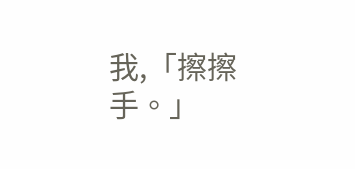我,「擦擦手。」